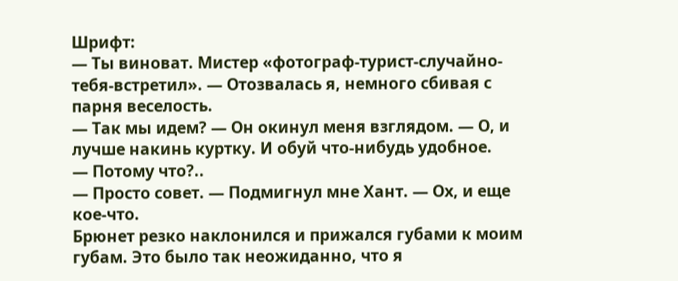Шрифт:
— Ты виноват. Мистер «фотограф-турист-случайно-тебя-встретил». — Отозвалась я, немного сбивая с парня веселость.
— Так мы идем? — Он окинул меня взглядом. — О, и лучше накинь куртку. И обуй что-нибудь удобное.
— Потому что?..
— Просто совет. — Подмигнул мне Хант. — Ох, и еще кое-что.
Брюнет резко наклонился и прижался губами к моим губам. Это было так неожиданно, что я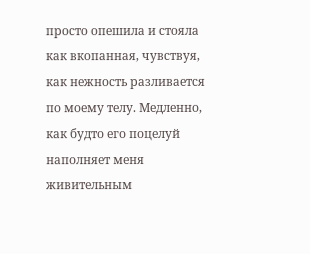просто опешила и стояла как вкопанная, чувствуя, как нежность разливается по моему телу. Медленно, как будто его поцелуй наполняет меня живительным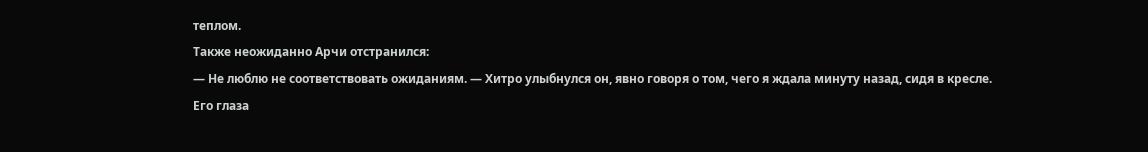теплом.
Также неожиданно Арчи отстранился:
— Не люблю не соответствовать ожиданиям. — Хитро улыбнулся он, явно говоря о том, чего я ждала минуту назад, сидя в кресле.
Его глаза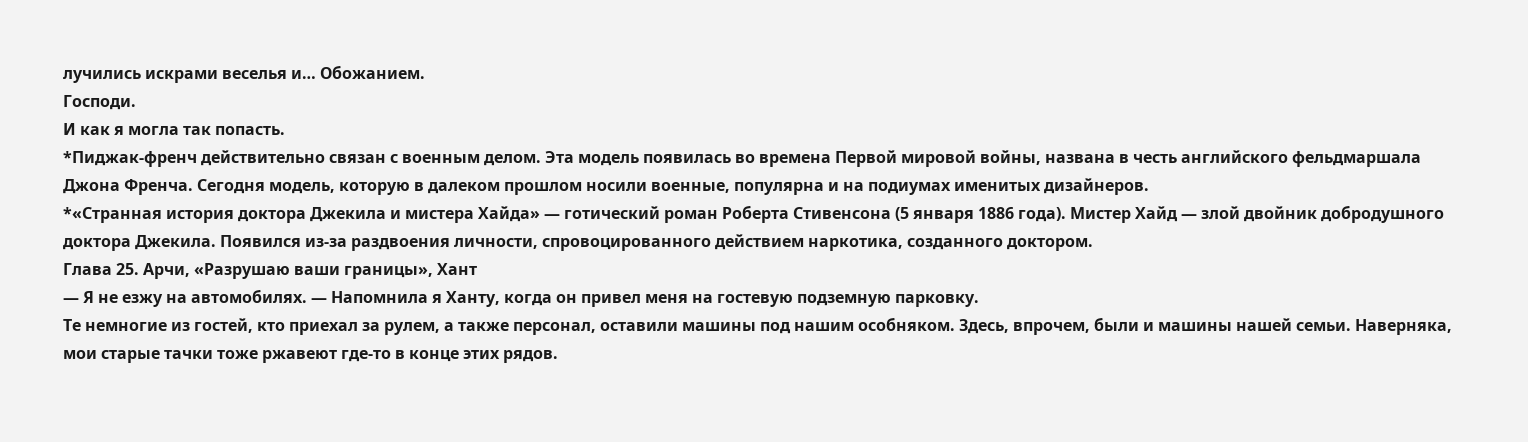лучились искрами веселья и… Обожанием.
Господи.
И как я могла так попасть.
*Пиджак-френч действительно связан с военным делом. Эта модель появилась во времена Первой мировой войны, названа в честь английского фельдмаршала Джона Френча. Сегодня модель, которую в далеком прошлом носили военные, популярна и на подиумах именитых дизайнеров.
*«Странная история доктора Джекила и мистера Хайда» — готический роман Роберта Стивенсона (5 января 1886 года). Мистер Хайд — злой двойник добродушного доктора Джекила. Появился из-за раздвоения личности, спровоцированного действием наркотика, созданного доктором.
Глава 25. Арчи, «Разрушаю ваши границы», Хант
— Я не езжу на автомобилях. — Напомнила я Ханту, когда он привел меня на гостевую подземную парковку.
Те немногие из гостей, кто приехал за рулем, а также персонал, оставили машины под нашим особняком. Здесь, впрочем, были и машины нашей семьи. Наверняка, мои старые тачки тоже ржавеют где-то в конце этих рядов.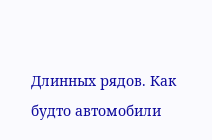Длинных рядов. Как будто автомобили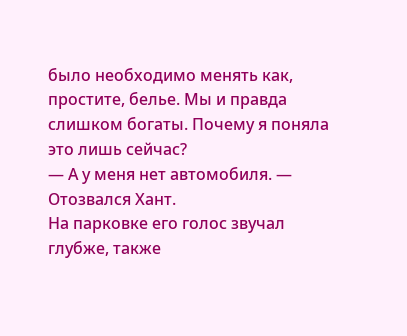было необходимо менять как, простите, белье. Мы и правда слишком богаты. Почему я поняла это лишь сейчас?
— А у меня нет автомобиля. — Отозвался Хант.
На парковке его голос звучал глубже, также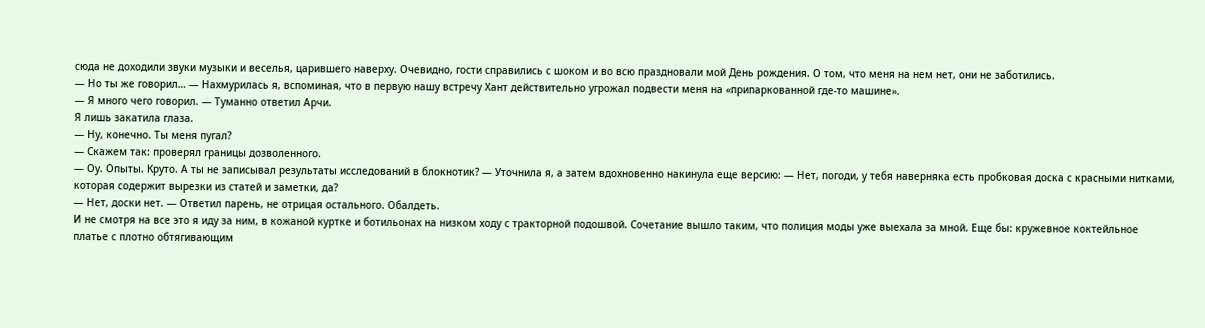сюда не доходили звуки музыки и веселья, царившего наверху. Очевидно, гости справились с шоком и во всю праздновали мой День рождения. О том, что меня на нем нет, они не заботились.
— Но ты же говорил… — Нахмурилась я, вспоминая, что в первую нашу встречу Хант действительно угрожал подвести меня на «припаркованной где-то машине».
— Я много чего говорил. — Туманно ответил Арчи.
Я лишь закатила глаза.
— Ну, конечно. Ты меня пугал?
— Скажем так: проверял границы дозволенного.
— Оу. Опыты. Круто. А ты не записывал результаты исследований в блокнотик? — Уточнила я, а затем вдохновенно накинула еще версию: — Нет, погоди, у тебя наверняка есть пробковая доска с красными нитками, которая содержит вырезки из статей и заметки, да?
— Нет, доски нет. — Ответил парень, не отрицая остального. Обалдеть.
И не смотря на все это я иду за ним, в кожаной куртке и ботильонах на низком ходу с тракторной подошвой. Сочетание вышло таким, что полиция моды уже выехала за мной. Еще бы: кружевное коктейльное платье с плотно обтягивающим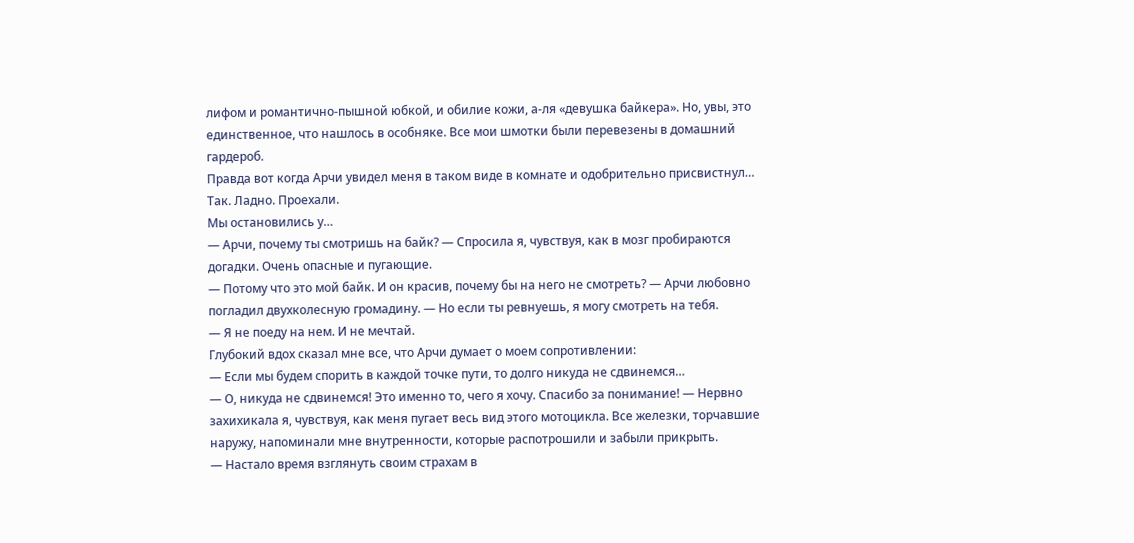лифом и романтично-пышной юбкой, и обилие кожи, а-ля «девушка байкера». Но, увы, это единственное, что нашлось в особняке. Все мои шмотки были перевезены в домашний гардероб.
Правда вот когда Арчи увидел меня в таком виде в комнате и одобрительно присвистнул… Так. Ладно. Проехали.
Мы остановились у…
— Арчи, почему ты смотришь на байк? — Спросила я, чувствуя, как в мозг пробираются догадки. Очень опасные и пугающие.
— Потому что это мой байк. И он красив, почему бы на него не смотреть? — Арчи любовно погладил двухколесную громадину. — Но если ты ревнуешь, я могу смотреть на тебя.
— Я не поеду на нем. И не мечтай.
Глубокий вдох сказал мне все, что Арчи думает о моем сопротивлении:
— Если мы будем спорить в каждой точке пути, то долго никуда не сдвинемся…
— О, никуда не сдвинемся! Это именно то, чего я хочу. Спасибо за понимание! — Нервно захихикала я, чувствуя, как меня пугает весь вид этого мотоцикла. Все железки, торчавшие наружу, напоминали мне внутренности, которые распотрошили и забыли прикрыть.
— Настало время взглянуть своим страхам в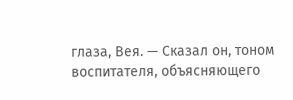глаза, Вея. — Сказал он, тоном воспитателя, объясняющего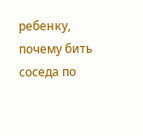ребенку, почему бить соседа по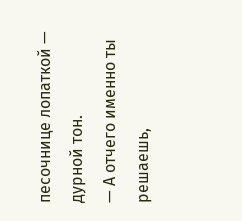песочнице лопаткой — дурной тон.
— А отчего именно ты решаешь,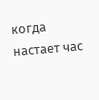когда настает час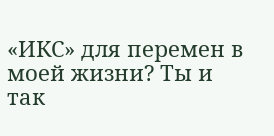«ИКС» для перемен в моей жизни? Ты и так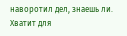наворотил дел, знаешь ли. Хватит для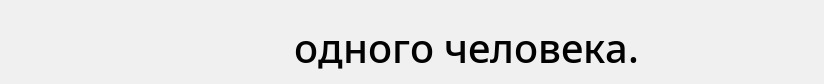одного человека.